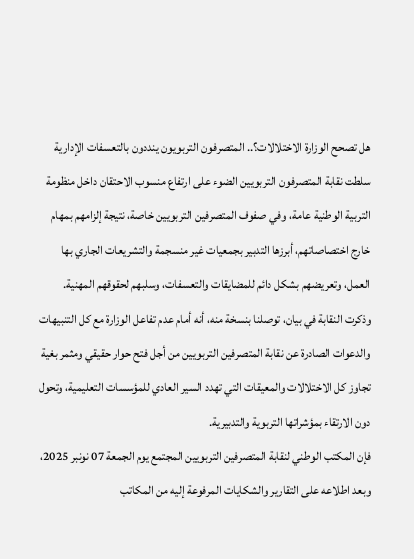هل تصحح الوزارة الاختلالات؟.. المتصرفون التربويون ينددون بالتعسفات الإدارية
سلطت نقابة المتصرفون التربويين الضوء على ارتفاع منسوب الاحتقان داخل منظومة التربية الوطنية عامة، وفي صفوف المتصرفين التربويين خاصة، نتيجة إلزامهم بمهام خارج اختصاصاتهم، أبرزها التدبير بجمعيات غير منسجمة والتشريعات الجاري بها العمل، وتعريضهم بشكل دائم للمضايقات والتعسفات، وسلبهم لحقوقهم المهنية.
وذكرت النقابة في بيان، توصلنا بنسخة منه، أنه أمام عدم تفاعل الوزارة مع كل التنبيهات والدعوات الصادرة عن نقابة المتصرفين التربويين من أجل فتح حوار حقيقي ومثمر بغية تجاوز كل الاختلالات والمعيقات التي تهدد السير العادي للمؤسسات التعليمية، وتحول دون الارتقاء بمؤشراتها التربوية والتدبيرية.
فإن المكتب الوطني لنقابة المتصرفين التربويين المجتمع يوم الجمعة 07 نونبر 2025، وبعد اطلاعه على التقارير والشكايات المرفوعة إليه من المكاتب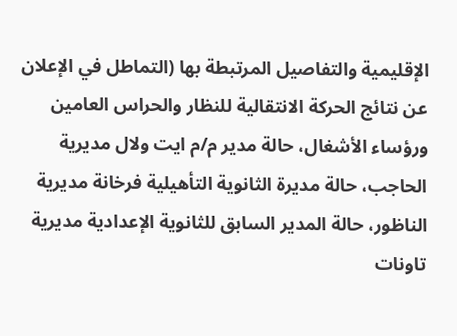الإقليمية والتفاصيل المرتبطة بها (التماطل في الإعلان عن نتائج الحركة الانتقالية للنظار والحراس العامين ورؤساء الأشغال، حالة مدير م/م ايت ولال مديرية الحاجب، حالة مديرة الثانوية التأهيلية فرخانة مديرية الناظور، حالة المدير السابق للثانوية الإعدادية مديرية تاونات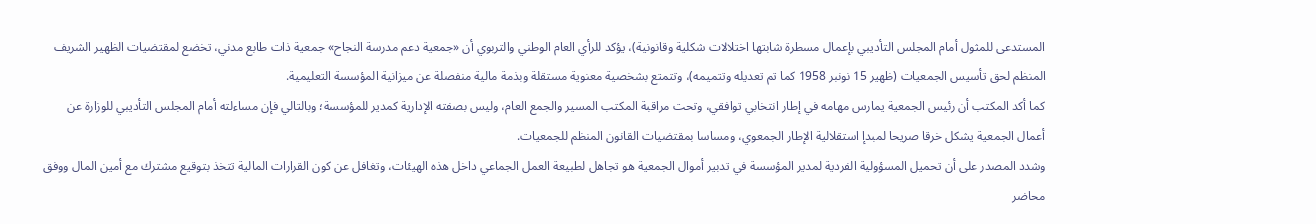المستدعى للمثول أمام المجلس التأديبي بإعمال مسطرة شابتها اختلالات شكلية وقانونية)، يؤكد للرأي العام الوطني والتربوي أن «جمعية دعم مدرسة النجاح» جمعية ذات طابع مدني، تخضع لمقتضيات الظهير الشريف المنظم لحق تأسيس الجمعيات (ظهير 15 نونبر 1958 كما تم تعديله وتتميمه)، وتتمتع بشخصية معنوية مستقلة وبذمة مالية منفصلة عن ميزانية المؤسسة التعليمية.
كما أكد المكتب أن رئيس الجمعية يمارس مهامه في إطار انتخابي توافقي، وتحت مراقبة المكتب المسير والجمع العام، وليس بصفته الإدارية كمدير للمؤسسة؛ وبالتالي فإن مساءلته أمام المجلس التأديبي للوزارة عن أعمال الجمعية يشكل خرقا صريحا لمبدإ استقلالية الإطار الجمعوي، ومساسا بمقتضيات القانون المنظم للجمعيات.
وشدد المصدر على أن تحميل المسؤولية الفردية لمدير المؤسسة في تدبير أموال الجمعية هو تجاهل لطبيعة العمل الجماعي داخل هذه الهيئات، وتغافل عن كون القرارات المالية تتخذ بتوقيع مشترك مع أمين المال ووفق محاضر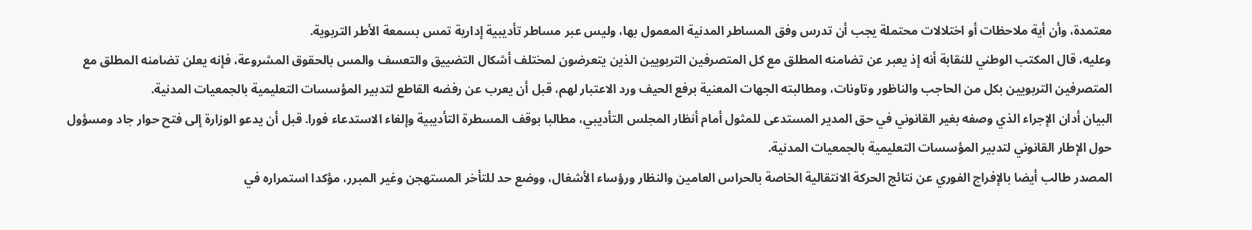معتمدة، وأن أية ملاحظات أو اختلالات محتملة يجب أن تدرس وفق المساطر المدنية المعمول بها، وليس عبر مساطر تأديبية إدارية تمس بسمعة الأطر التربوية.
وعليه، قال المكتب الوطني للنقابة أنه إذ يعبر عن تضامنه المطلق مع كل المتصرفين التربويين الذين يتعرضون لمختلف أشكال التضييق والتعسف والمس بالحقوق المشروعة، فإنه يعلن تضامنه المطلق مع المتصرفين التربويين بكل من الحاجب والناظور وتاونات، ومطالبته الجهات المعنية برفع الحيف ورد الاعتبار لهم، قبل أن يعرب عن رفضه القاطع لتدبير المؤسسات التعليمية بالجمعيات المدنية.
البيان أدان الإجراء الذي وصفه بغير القانوني في حق المدير المستدعى للمثول أمام أنظار المجلس التأديبي، مطالبا بوقف المسطرة التأديبية وإلغاء الاستدعاء فورا. قبل أن يدعو الوزارة إلى فتح حوار جاد ومسؤول حول الإطار القانوني لتدبير المؤسسات التعليمية بالجمعيات المدنية.
المصدر طالب أيضا بالإفراج الفوري عن نتائج الحركة الانتقالية الخاصة بالحراس العامين والنظار ورؤساء الأشغال، ووضع حد للتأخر المستهجن وغير المبرر، مؤكدا استمراره في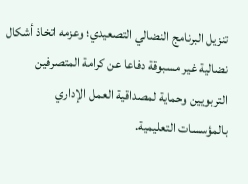تنزيل البرنامج النضالي التصعيدي؛ وعزمه اتخاذ أشكال نضالية غير مسبوقة دفاعا عن كرامة المتصرفين التربويين وحماية لمصداقية العمل الإداري بالمؤسسات التعليمية.